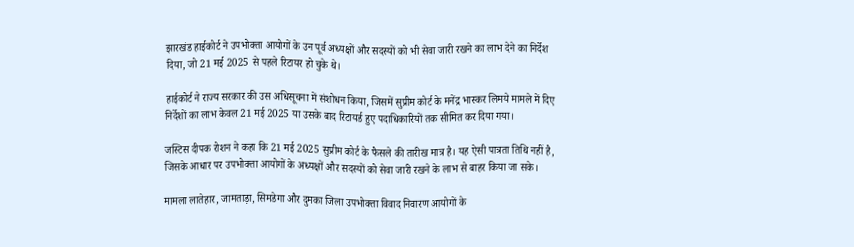झारखंड हाईकोर्ट ने उपभोक्ता आयोगों के उन पूर्व अध्यक्षों और सदस्यों को भी सेवा जारी रखने का लाभ देने का निर्देश दिया, जो 21 मई 2025 से पहले रिटायर हो चुके थे।

हाईकोर्ट ने राज्य सरकार की उस अधिसूचना में संशोधन किया, जिसमें सुप्रीम कोर्ट के मनेंद्र भास्कर लिमये मामले में दिए निर्देशों का लाभ केवल 21 मई 2025 या उसके बाद रिटायर्ड हुए पदाधिकारियों तक सीमित कर दिया गया।

जस्टिस दीपक रोशन ने कहा कि 21 मई 2025 सुप्रीम कोर्ट के फैसले की तारीख मात्र है। यह ऐसी पात्रता तिथि नहीं है, जिसके आधार पर उपभोक्ता आयोगों के अध्यक्षों और सदस्यों को सेवा जारी रखने के लाभ से बाहर किया जा सके।

मामला लातेहार, जामताड़ा, सिमडेगा और दुमका जिला उपभोक्ता विवाद निवारण आयोगों के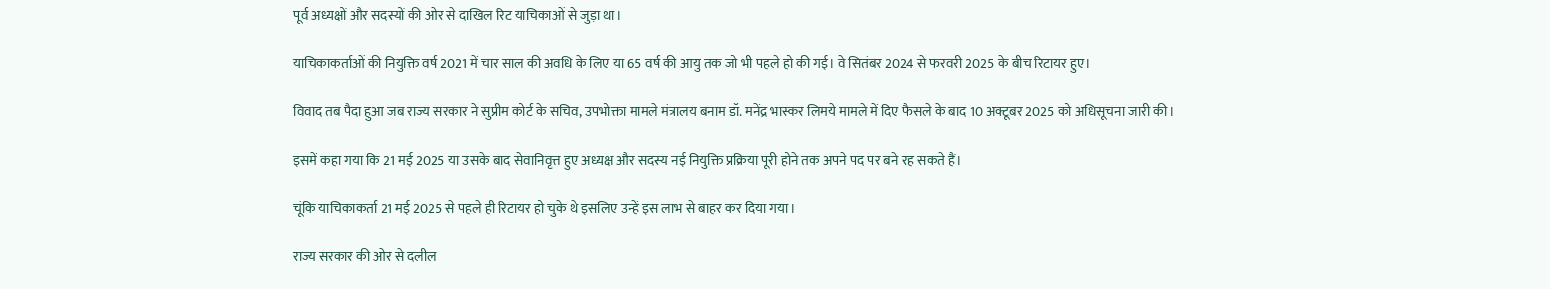पूर्व अध्यक्षों और सदस्यों की ओर से दाखिल रिट याचिकाओं से जुड़ा था।

याचिकाकर्ताओं की नियुक्ति वर्ष 2021 में चार साल की अवधि के लिए या 65 वर्ष की आयु तक जो भी पहले हो की गई। वे सितंबर 2024 से फरवरी 2025 के बीच रिटायर हुए।

विवाद तब पैदा हुआ जब राज्य सरकार ने सुप्रीम कोर्ट के सचिव, उपभोक्ता मामले मंत्रालय बनाम डॉ. मनेंद्र भास्कर लिमये मामले में दिए फैसले के बाद 10 अक्टूबर 2025 को अधिसूचना जारी की।

इसमें कहा गया कि 21 मई 2025 या उसके बाद सेवानिवृत्त हुए अध्यक्ष और सदस्य नई नियुक्ति प्रक्रिया पूरी होने तक अपने पद पर बने रह सकते हैं।

चूंकि याचिकाकर्ता 21 मई 2025 से पहले ही रिटायर हो चुके थे इसलिए उन्हें इस लाभ से बाहर कर दिया गया।

राज्य सरकार की ओर से दलील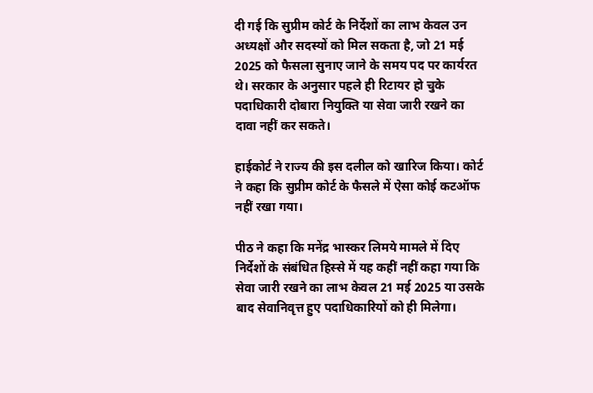दी गई कि सुप्रीम कोर्ट के निर्देशों का लाभ केवल उन अध्यक्षों और सदस्यों को मिल सकता है, जो 21 मई 2025 को फैसला सुनाए जाने के समय पद पर कार्यरत थे। सरकार के अनुसार पहले ही रिटायर हो चुके पदाधिकारी दोबारा नियुक्ति या सेवा जारी रखने का दावा नहीं कर सकते।

हाईकोर्ट ने राज्य की इस दलील को खारिज किया। कोर्ट ने कहा कि सुप्रीम कोर्ट के फैसले में ऐसा कोई कटऑफ नहीं रखा गया।

पीठ ने कहा कि मनेंद्र भास्कर लिमये मामले में दिए निर्देशों के संबंधित हिस्से में यह कहीं नहीं कहा गया कि सेवा जारी रखने का लाभ केवल 21 मई 2025 या उसके बाद सेवानिवृत्त हुए पदाधिकारियों को ही मिलेगा।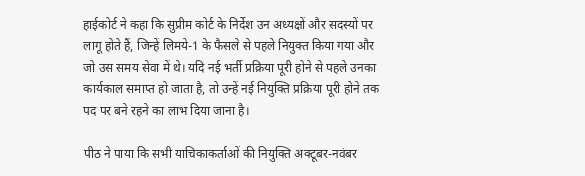हाईकोर्ट ने कहा कि सुप्रीम कोर्ट के निर्देश उन अध्यक्षों और सदस्यों पर लागू होते हैं, जिन्हें लिमये-1 के फैसले से पहले नियुक्त किया गया और जो उस समय सेवा में थे। यदि नई भर्ती प्रक्रिया पूरी होने से पहले उनका कार्यकाल समाप्त हो जाता है, तो उन्हें नई नियुक्ति प्रक्रिया पूरी होने तक पद पर बने रहने का लाभ दिया जाना है।

पीठ ने पाया कि सभी याचिकाकर्ताओं की नियुक्ति अक्टूबर-नवंबर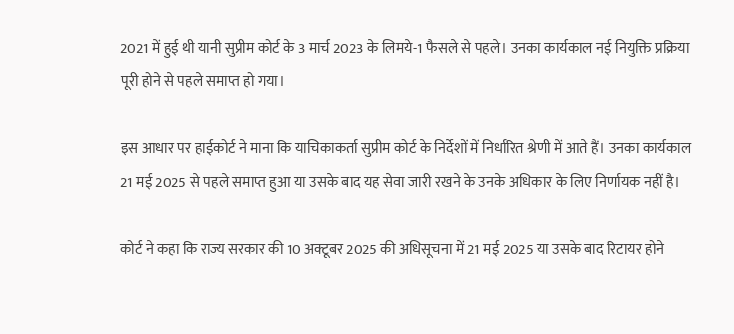2021 में हुई थी यानी सुप्रीम कोर्ट के 3 मार्च 2023 के लिमये-1 फैसले से पहले। उनका कार्यकाल नई नियुक्ति प्रक्रिया पूरी होने से पहले समाप्त हो गया।

इस आधार पर हाईकोर्ट ने माना कि याचिकाकर्ता सुप्रीम कोर्ट के निर्देशों में निर्धारित श्रेणी में आते हैं। उनका कार्यकाल 21 मई 2025 से पहले समाप्त हुआ या उसके बाद यह सेवा जारी रखने के उनके अधिकार के लिए निर्णायक नहीं है।

कोर्ट ने कहा कि राज्य सरकार की 10 अक्टूबर 2025 की अधिसूचना में 21 मई 2025 या उसके बाद रिटायर होने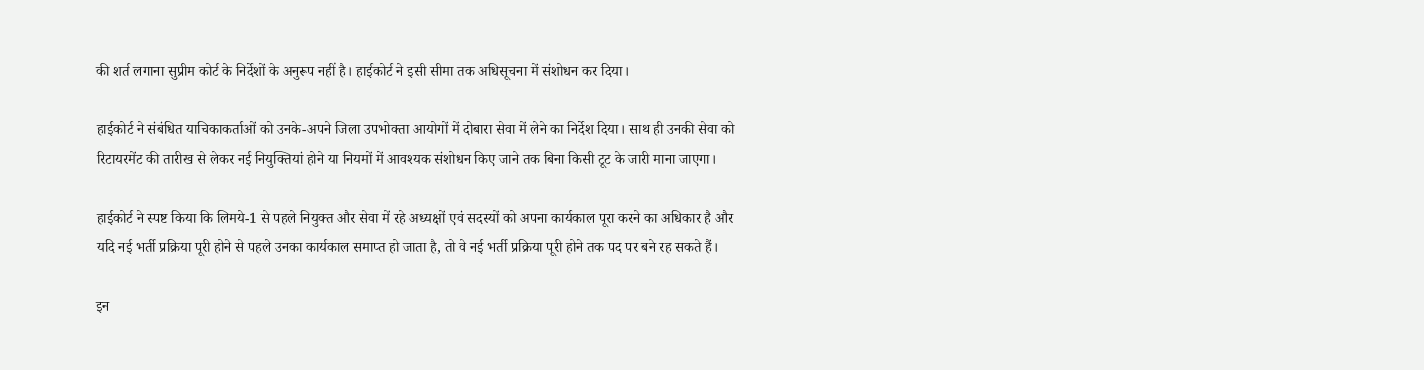की शर्त लगाना सुप्रीम कोर्ट के निर्देशों के अनुरूप नहीं है। हाईकोर्ट ने इसी सीमा तक अधिसूचना में संशोधन कर दिया।

हाईकोर्ट ने संबंधित याचिकाकर्ताओं को उनके-अपने जिला उपभोक्ता आयोगों में दोबारा सेवा में लेने का निर्देश दिया। साथ ही उनकी सेवा को रिटायरमेंट की तारीख से लेकर नई नियुक्तियां होने या नियमों में आवश्यक संशोधन किए जाने तक बिना किसी टूट के जारी माना जाएगा।

हाईकोर्ट ने स्पष्ट किया कि लिमये-1 से पहले नियुक्त और सेवा में रहे अध्यक्षों एवं सदस्यों को अपना कार्यकाल पूरा करने का अधिकार है और यदि नई भर्ती प्रक्रिया पूरी होने से पहले उनका कार्यकाल समाप्त हो जाता है, तो वे नई भर्ती प्रक्रिया पूरी होने तक पद पर बने रह सकते हैं।

इन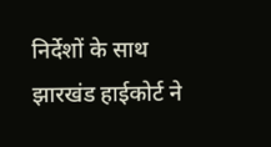निर्देशों के साथ झारखंड हाईकोर्ट ने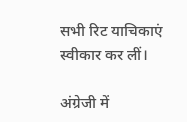सभी रिट याचिकाएं स्वीकार कर लीं।

अंग्रेजी में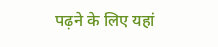पढ़ने के लिए यहां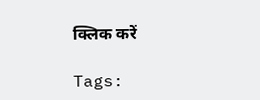क्लिक करें

Tags: